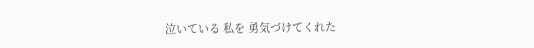泣いている 私を 勇気づけてくれた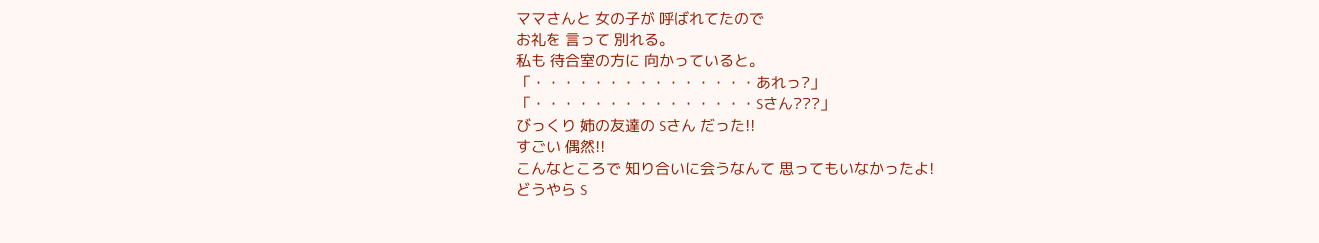ママさんと 女の子が 呼ばれてたので
お礼を 言って 別れる。
私も 待合室の方に 向かっていると。
「・・・・・・・・・・・・・・・あれっ?」
「・・・・・・・・・・・・・・・Sさん???」
びっくり 姉の友達の Sさん だった!!
すごい 偶然!!
こんなところで 知り合いに会うなんて 思ってもいなかったよ!
どうやら S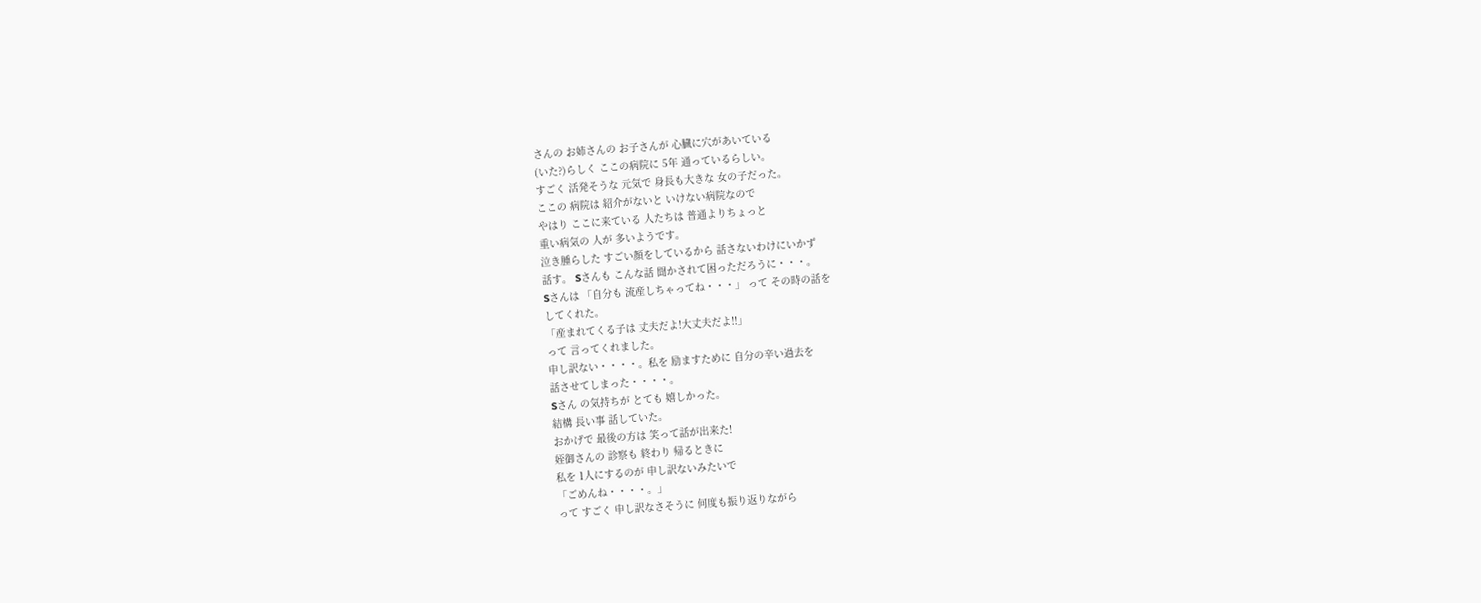さんの お姉さんの お子さんが 心臓に穴があいている
(いた?)らしく ここの病院に 5年 通っているらしい。
すごく 活発そうな 元気で 身長も大きな 女の子だった。
ここの 病院は 紹介がないと いけない病院なので
やはり ここに来ている 人たちは 普通よりちょっと
重い病気の 人が 多いようです。
泣き腫らした すごい顔をしているから 話さないわけにいかず
話す。 Sさんも こんな話 聞かされて困っただろうに・・・。
Sさんは 「自分も 流産しちゃってね・・・」 って その時の話を
してくれた。
「産まれてくる子は 丈夫だよ!大丈夫だよ!!」
って 言ってくれました。
申し訳ない・・・・。私を 励ますために 自分の辛い過去を
話させてしまった・・・・。
Sさん の気持ちが とても 嬉しかった。
結構 長い事 話していた。
おかげで 最後の方は 笑って話が出来た!
姪御さんの 診察も 終わり 帰るときに
私を 1人にするのが 申し訳ないみたいで
「ごめんね・・・・。」
って すごく 申し訳なさそうに 何度も振り返りながら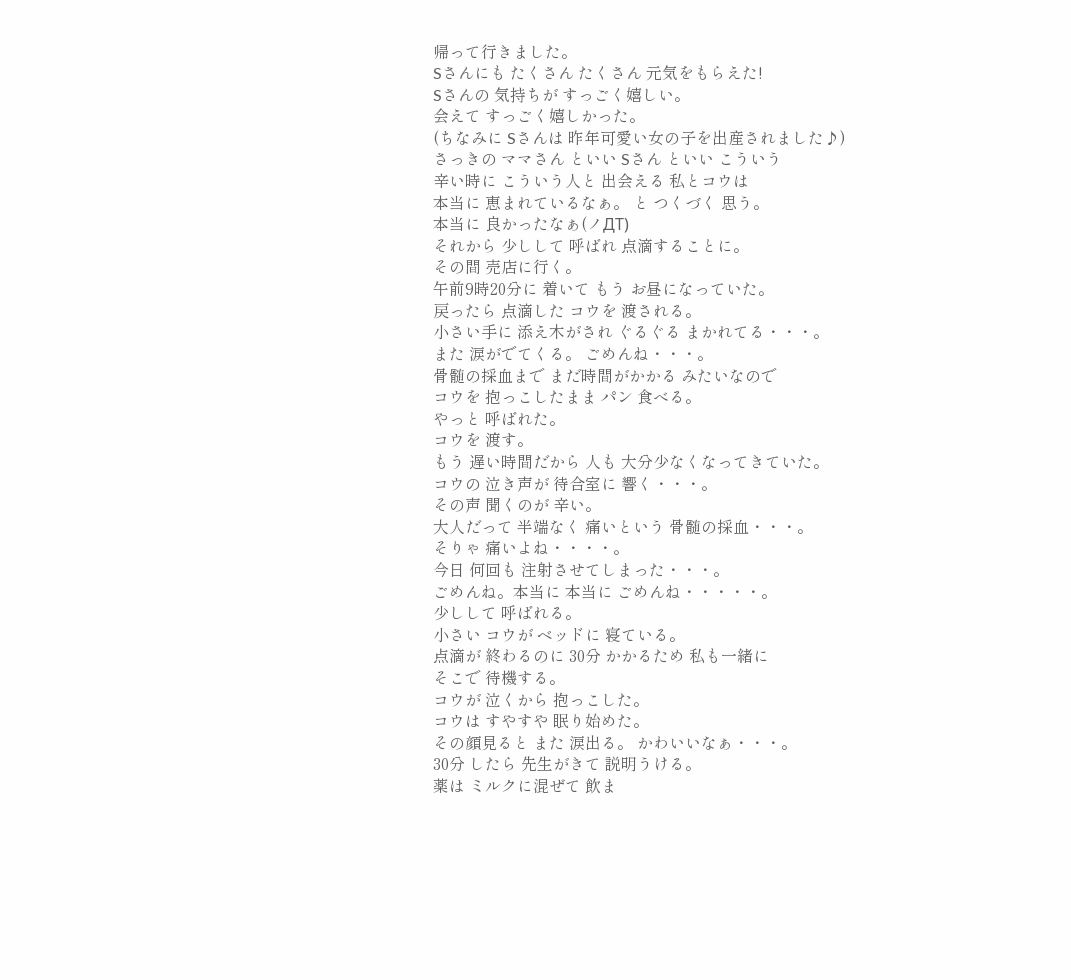帰って行きました。
Sさんにも たくさん たくさん 元気をもらえた!
Sさんの 気持ちが すっごく嬉しい。
会えて すっごく嬉しかった。
(ちなみに Sさんは 昨年可愛い女の子を出産されました♪)
さっきの ママさん といい Sさん といい こういう
辛い時に こういう人と 出会える 私とコウは
本当に 恵まれているなぁ。 と つくづく 思う。
本当に 良かったなぁ(ノДT)
それから 少しして 呼ばれ 点滴することに。
その間 売店に行く。
午前9時20分に 着いて もう お昼になっていた。
戻ったら 点滴した コウを 渡される。
小さい手に 添え木がされ ぐるぐる まかれてる・・・。
また 涙がでてくる。 ごめんね・・・。
骨髄の採血まで まだ時間がかかる みたいなので
コウを 抱っこしたまま パン 食べる。
やっと 呼ばれた。
コウを 渡す。
もう 遅い時間だから 人も 大分少なくなってきていた。
コウの 泣き声が 待合室に 響く・・・。
その声 聞くのが 辛い。
大人だって 半端なく 痛いという 骨髄の採血・・・。
そりゃ 痛いよね・・・・。
今日 何回も 注射させてしまった・・・。
ごめんね。本当に 本当に ごめんね・・・・・。
少しして 呼ばれる。
小さい コウが ベッドに 寝ている。
点滴が 終わるのに 30分 かかるため 私も一緒に
そこで 待機する。
コウが 泣くから 抱っこした。
コウは すやすや 眠り始めた。
その顔見ると また 涙出る。 かわいいなぁ・・・。
30分 したら 先生がきて 説明うける。
薬は ミルクに混ぜて 飲ま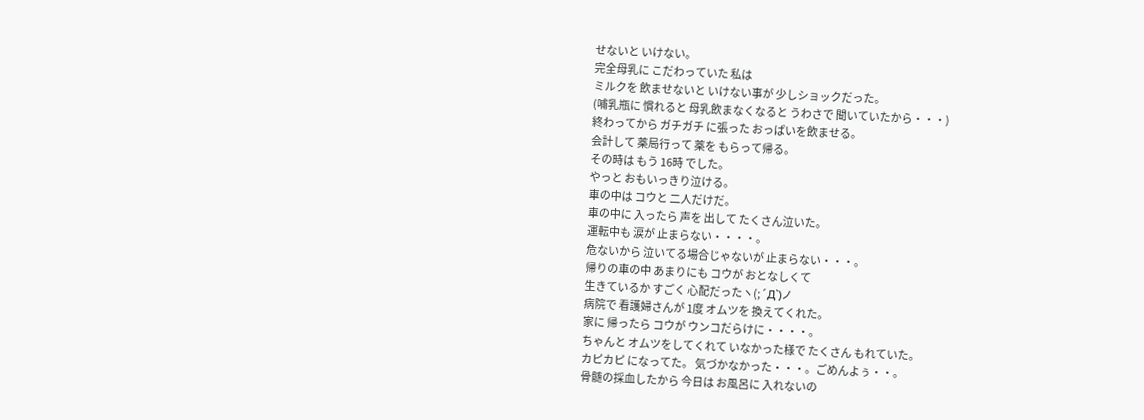せないと いけない。
完全母乳に こだわっていた 私は
ミルクを 飲ませないと いけない事が 少しショックだった。
(哺乳瓶に 慣れると 母乳飲まなくなると うわさで 聞いていたから・・・)
終わってから ガチガチ に張った おっぱいを飲ませる。
会計して 薬局行って 薬を もらって帰る。
その時は もう 16時 でした。
やっと おもいっきり泣ける。
車の中は コウと 二人だけだ。
車の中に 入ったら 声を 出して たくさん泣いた。
運転中も 涙が 止まらない・・・・。
危ないから 泣いてる場合じゃないが 止まらない・・・。
帰りの車の中 あまりにも コウが おとなしくて
生きているか すごく 心配だったヽ(;´Д`)ノ
病院で 看護婦さんが 1度 オムツを 換えてくれた。
家に 帰ったら コウが ウンコだらけに・・・・。
ちゃんと オムツをしてくれて いなかった様で たくさん もれていた。
カピカピ になってた。 気づかなかった・・・。ごめんよぅ・・。
骨髄の採血したから 今日は お風呂に 入れないの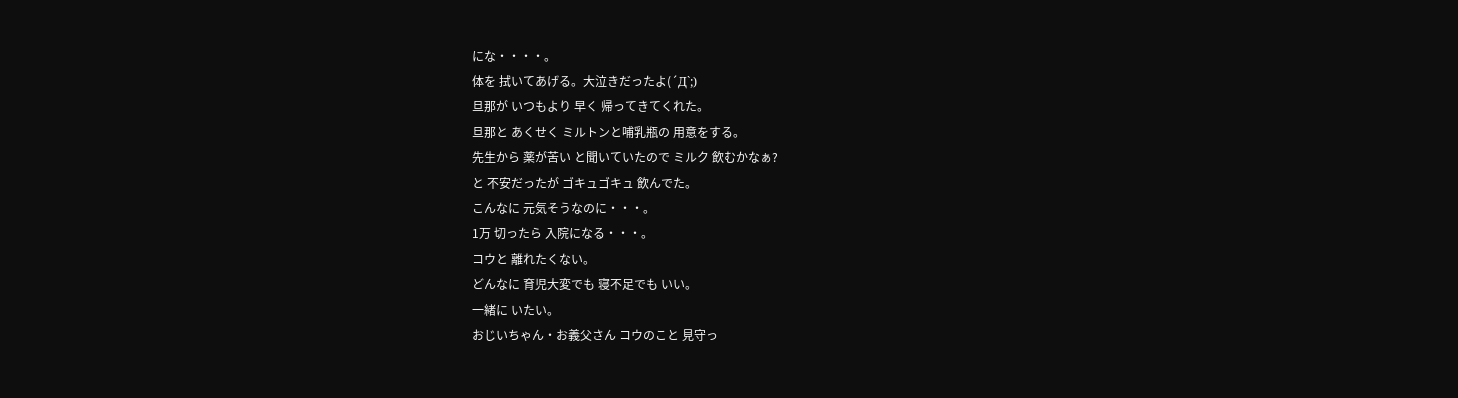にな・・・・。
体を 拭いてあげる。大泣きだったよ(´Д`;)
旦那が いつもより 早く 帰ってきてくれた。
旦那と あくせく ミルトンと哺乳瓶の 用意をする。
先生から 薬が苦い と聞いていたので ミルク 飲むかなぁ?
と 不安だったが ゴキュゴキュ 飲んでた。
こんなに 元気そうなのに・・・。
1万 切ったら 入院になる・・・。
コウと 離れたくない。
どんなに 育児大変でも 寝不足でも いい。
一緒に いたい。
おじいちゃん・お義父さん コウのこと 見守っ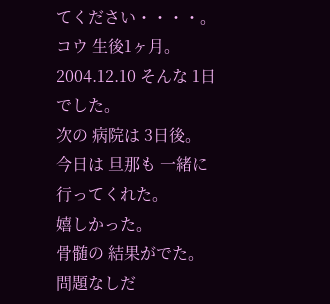てください・・・・。
コウ 生後1ヶ月。
2004.12.10 そんな 1日 でした。
次の 病院は 3日後。
今日は 旦那も 一緒に 行ってくれた。
嬉しかった。
骨髄の 結果がでた。 問題なしだ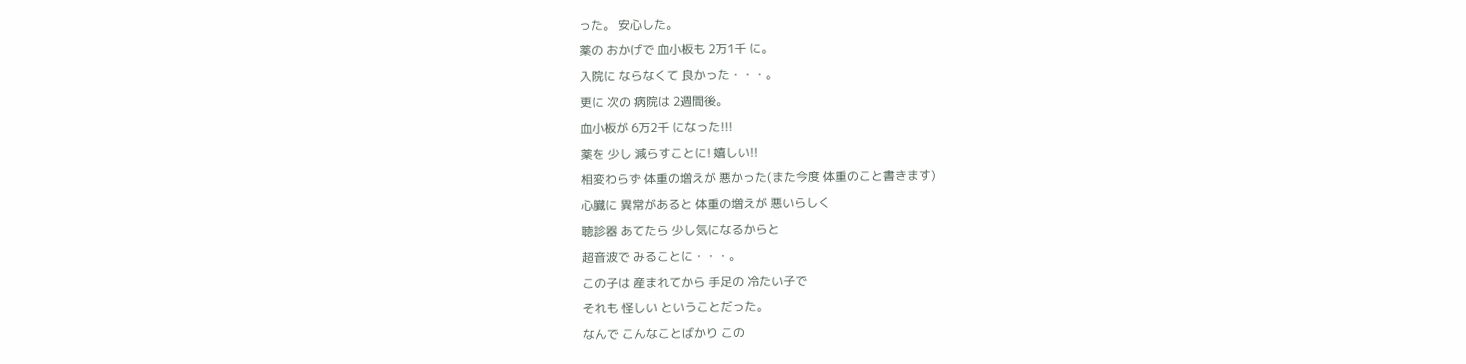った。 安心した。
薬の おかげで 血小板も 2万1千 に。
入院に ならなくて 良かった・・・。
更に 次の 病院は 2週間後。
血小板が 6万2千 になった!!!
薬を 少し 減らすことに! 嬉しい!!
相変わらず 体重の増えが 悪かった(また今度 体重のこと書きます)
心臓に 異常があると 体重の増えが 悪いらしく
聴診器 あてたら 少し気になるからと
超音波で みることに・・・。
この子は 産まれてから 手足の 冷たい子で
それも 怪しい ということだった。
なんで こんなことばかり この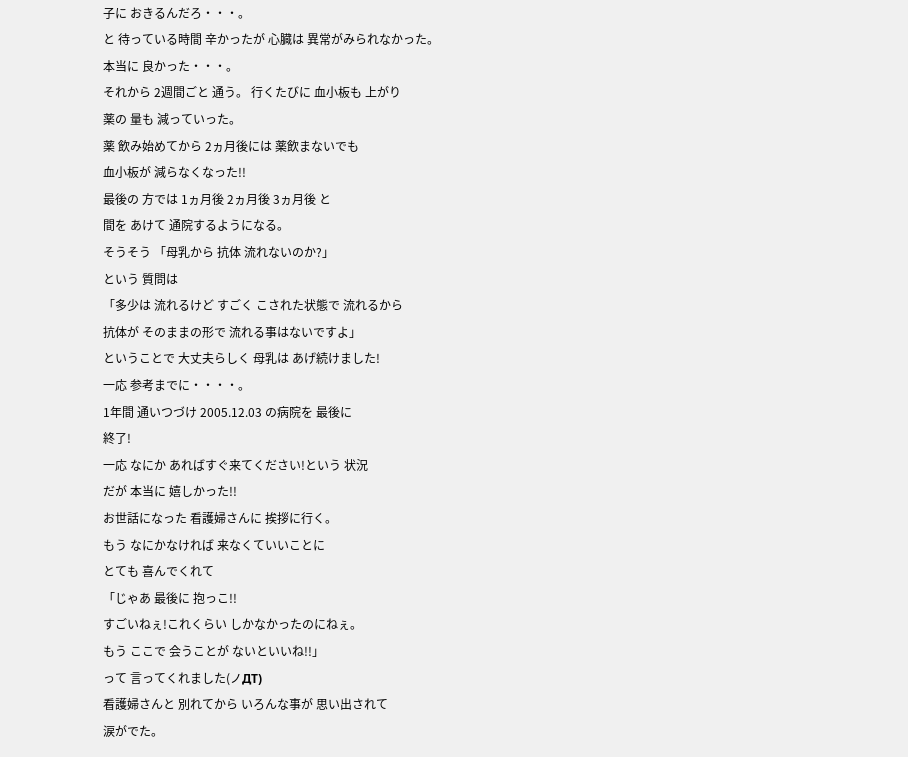子に おきるんだろ・・・。
と 待っている時間 辛かったが 心臓は 異常がみられなかった。
本当に 良かった・・・。
それから 2週間ごと 通う。 行くたびに 血小板も 上がり
薬の 量も 減っていった。
薬 飲み始めてから 2ヵ月後には 薬飲まないでも
血小板が 減らなくなった!!
最後の 方では 1ヵ月後 2ヵ月後 3ヵ月後 と
間を あけて 通院するようになる。
そうそう 「母乳から 抗体 流れないのか?」
という 質問は
「多少は 流れるけど すごく こされた状態で 流れるから
抗体が そのままの形で 流れる事はないですよ」
ということで 大丈夫らしく 母乳は あげ続けました!
一応 参考までに・・・・。
1年間 通いつづけ 2005.12.03 の病院を 最後に
終了!
一応 なにか あればすぐ来てください!という 状況
だが 本当に 嬉しかった!!
お世話になった 看護婦さんに 挨拶に行く。
もう なにかなければ 来なくていいことに
とても 喜んでくれて
「じゃあ 最後に 抱っこ!!
すごいねぇ!これくらい しかなかったのにねぇ。
もう ここで 会うことが ないといいね!!」
って 言ってくれました(ノДT)
看護婦さんと 別れてから いろんな事が 思い出されて
涙がでた。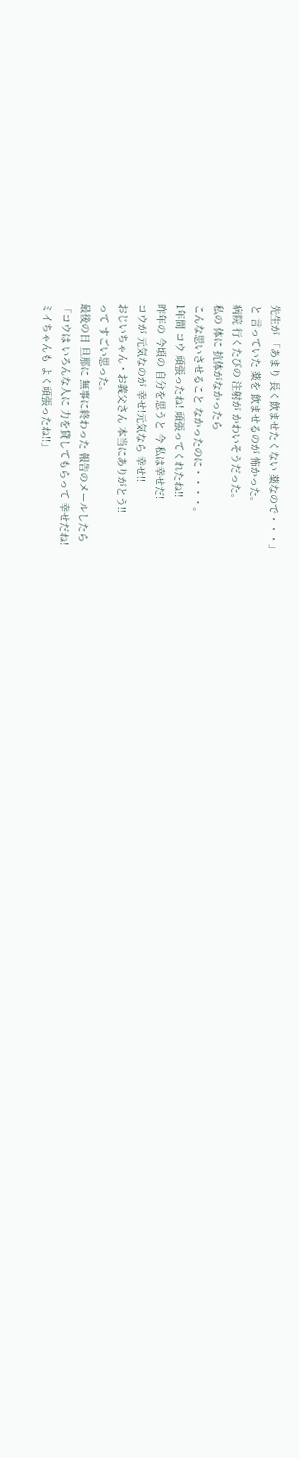先生が 「あまり 長く飲ませたくない 薬なので・・・」
と 言っていた 薬を 飲ませるのが 怖かった。
病院 行くたびの 注射が かわいそうだった。
私の 体に 抗体がなかったら
こんな思いさせること なかったのに・・・・。
1年間 コウ 頑張ったね! 頑張ってくれたね!!
昨年の 今頃の 自分を思うと 今 私は幸せだ!
コウが 元気なのが 幸せ!元気なら 幸せ!!
おじいちゃん・お義父さん 本当にありがとう!!
って すごい思った。
最後の日 旦那に 無事に終わった 報告のメールしたら
「コウは いろんな人に 力を貸してもらって 幸せだね!
ミイちゃんも よく頑張ったね!!」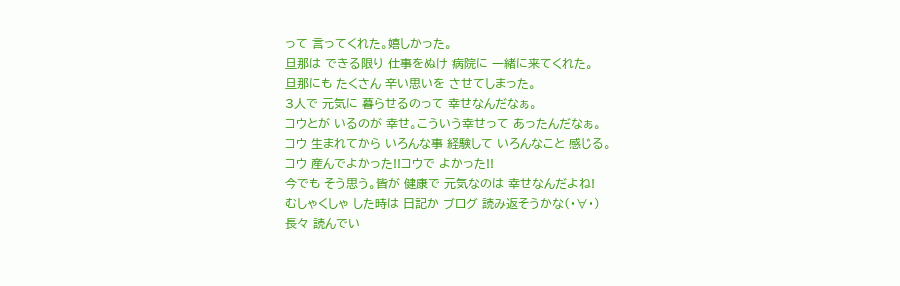って 言ってくれた。嬉しかった。
旦那は できる限り 仕事をぬけ 病院に 一緒に来てくれた。
旦那にも たくさん 辛い思いを させてしまった。
3人で 元気に 暮らせるのって 幸せなんだなぁ。
コウとが いるのが 幸せ。こういう幸せって あったんだなぁ。
コウ 生まれてから いろんな事 経験して いろんなこと 感じる。
コウ 産んでよかった!!コウで よかった!!
今でも そう思う。皆が 健康で 元気なのは 幸せなんだよね!
むしゃくしゃ した時は 日記か ブログ 読み返そうかな(・∀・)
長々 読んでい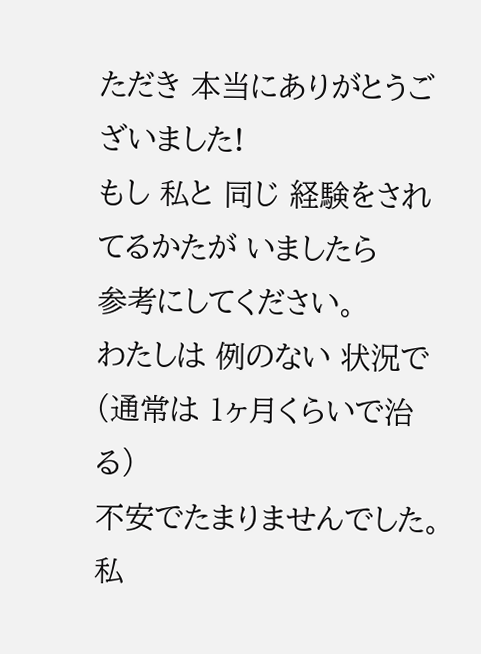ただき 本当にありがとうございました!
もし 私と 同じ 経験をされてるかたが いましたら
参考にしてください。
わたしは 例のない 状況で(通常は 1ヶ月くらいで治る)
不安でたまりませんでした。
私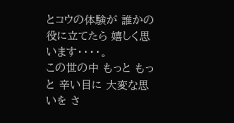とコウの体験が 誰かの 役に立てたら 嬉しく思います・・・・。
この世の中 もっと もっと 辛い目に 大変な思いを さ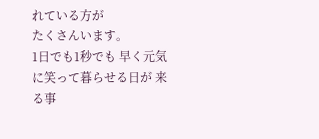れている方が
たくさんいます。
1日でも1秒でも 早く元気に笑って暮らせる日が 来る事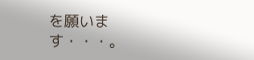を願います・・・。